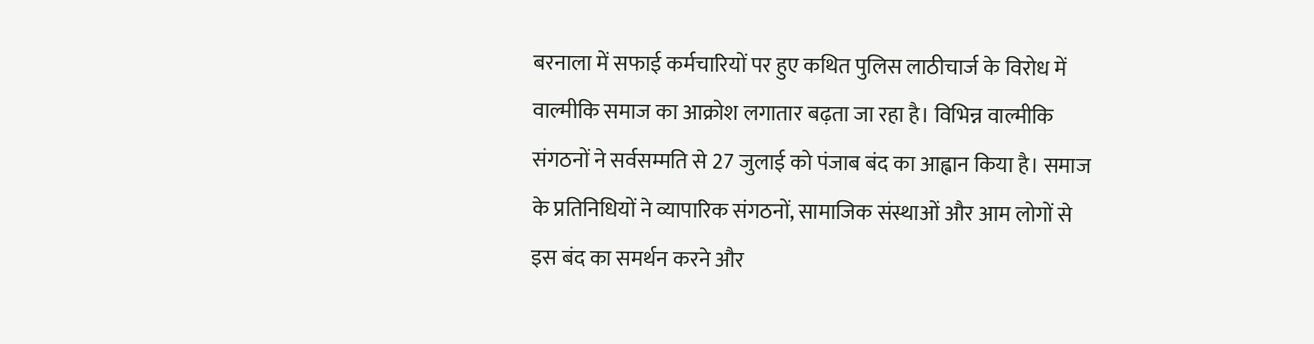बरनाला में सफाई कर्मचारियों पर हुए कथित पुलिस लाठीचार्ज के विरोध में वाल्मीकि समाज का आक्रोश लगातार बढ़ता जा रहा है। विभिन्न वाल्मीकि संगठनों ने सर्वसम्मति से 27 जुलाई को पंजाब बंद का आह्वान किया है। समाज के प्रतिनिधियों ने व्यापारिक संगठनों, सामाजिक संस्थाओं और आम लोगों से इस बंद का समर्थन करने और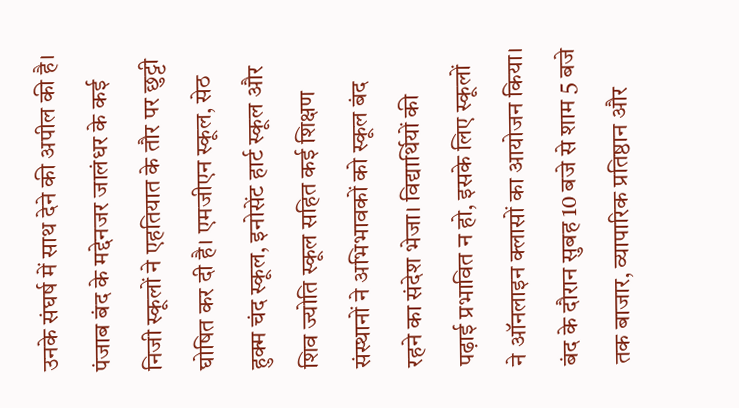उनके संघर्ष में साथ देने की अपील की है।
पंजाब बंद के मद्देनजर जालंधर के कई निजी स्कूलों ने एहतियात के तौर पर छुट्टी घोषित कर दी है। एमजीएन स्कूल, सेठ हुक्म चंद स्कूल, इनोसेंट हार्ट स्कूल और शिव ज्योति स्कूल सहित कई शिक्षण संस्थानों ने अभिभावकों को स्कूल बंद रहने का संदेश भेजा। विद्यार्थियों की पढ़ाई प्रभावित न हो, इसके लिए स्कूलों ने ऑनलाइन क्लासों का आयोजन किया।
बंद के दौरान सुबह 10 बजे से शाम 5 बजे तक बाजार, व्यापारिक प्रतिष्ठान और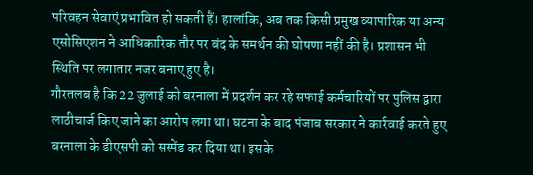परिवहन सेवाएं प्रभावित हो सकती हैं। हालांकि, अब तक किसी प्रमुख व्यापारिक या अन्य एसोसिएशन ने आधिकारिक तौर पर बंद के समर्थन की घोषणा नहीं की है। प्रशासन भी स्थिति पर लगातार नजर बनाए हुए है।
गौरतलब है कि 22 जुलाई को बरनाला में प्रदर्शन कर रहे सफाई कर्मचारियों पर पुलिस द्वारा लाठीचार्ज किए जाने का आरोप लगा था। घटना के बाद पंजाब सरकार ने कार्रवाई करते हुए बरनाला के डीएसपी को सस्पेंड कर दिया था। इसके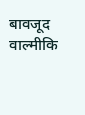बावजूद वाल्मीकि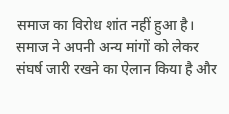समाज का विरोध शांत नहीं हुआ है। समाज ने अपनी अन्य मांगों को लेकर संघर्ष जारी रखने का ऐलान किया है और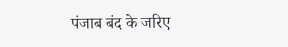पंजाब बंद के जरिए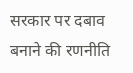सरकार पर दबाव बनाने की रणनीति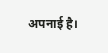अपनाई है।